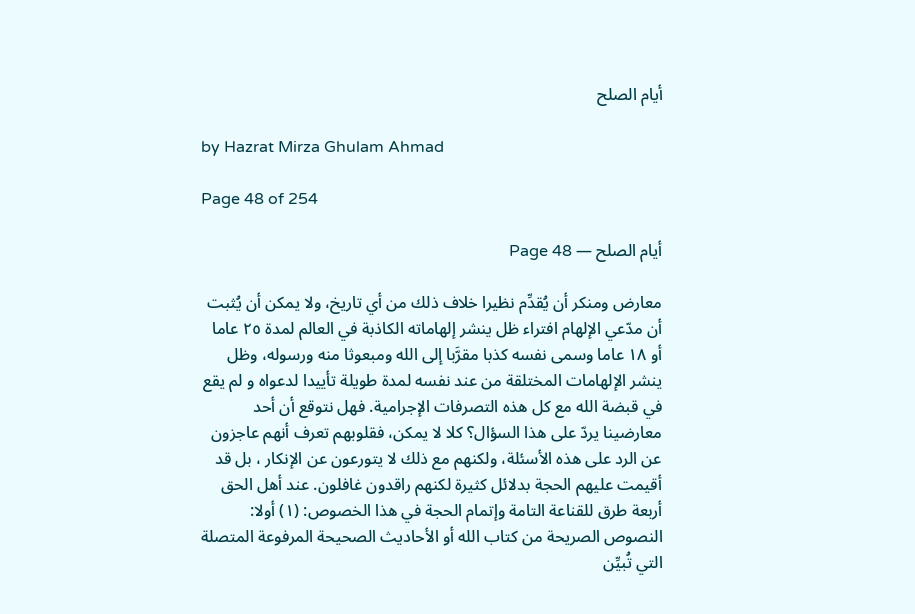أيام الصلح

by Hazrat Mirza Ghulam Ahmad

Page 48 of 254

أيام الصلح — Page 48

معارض ومنكر أن يُقدِّم نظيرا خلاف ذلك من أي تاريخ، ولا يمكن أن يُثبت أن مدّعي الإلهام افتراء ظل ينشر إلهاماته الكاذبة في العالم لمدة ٢٥ عاما أو ١٨ عاما وسمى نفسه كذبا مقرَّبا إلى الله ومبعوثا منه ورسوله، وظل ينشر الإلهامات المختلقة من عند نفسه لمدة طويلة تأييدا لدعواه و لم يقع في قبضة الله مع كل هذه التصرفات الإجرامية. فهل نتوقع أن أحد معارضينا يردّ على هذا السؤال؟ كلا لا يمكن، فقلوبهم تعرف أنهم عاجزون عن الرد على هذه الأسئلة، ولكنهم مع ذلك لا يتورعون عن الإنكار ، بل قد أقيمت عليهم الحجة بدلائل كثيرة لكنهم راقدون غافلون. عند أهل الحق أربعة طرق للقناعة التامة وإتمام الحجة في هذا الخصوص: (١) أولا: النصوص الصريحة من كتاب الله أو الأحاديث الصحيحة المرفوعة المتصلة التي تُبيِّن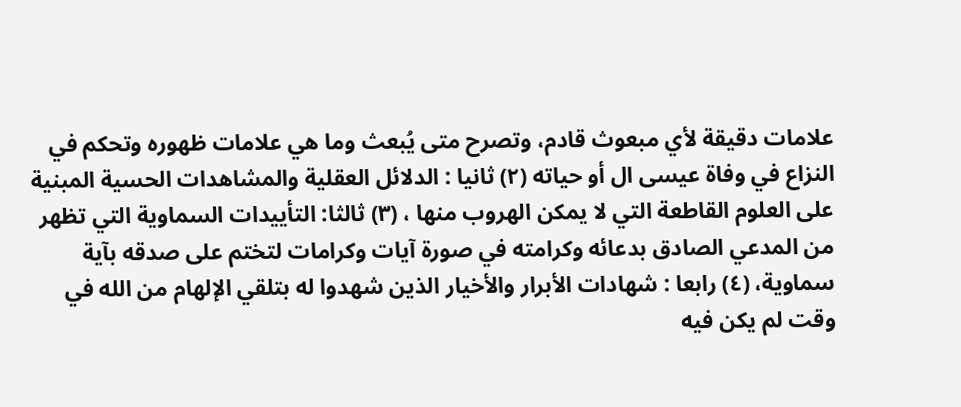علامات دقيقة لأي مبعوث قادم، وتصرح متى يُبعث وما هي علامات ظهوره وتحكم في النزاع في وفاة عيسى ال أو حياته (۲) ثانيا : الدلائل العقلية والمشاهدات الحسية المبنية على العلوم القاطعة التي لا يمكن الهروب منها ، (۳) ثالثا: التأييدات السماوية التي تظهر من المدعي الصادق بدعائه وكرامته في صورة آيات وكرامات لتختم على صدقه بآية سماوية، (٤) رابعا : شهادات الأبرار والأخيار الذين شهدوا له بتلقي الإلهام من الله في وقت لم يكن فيه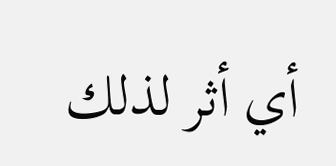أي أثر لذلك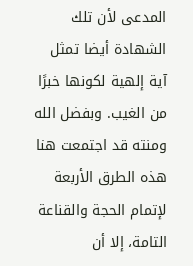المدعى لأن تلك الشهادة أيضا تمثل آية إلهية لكونها خبرًا من الغيب. وبفضل الله ومنته قد اجتمعت هنا هذه الطرق الأربعة لإتمام الحجة والقناعة التامة، إلا أن